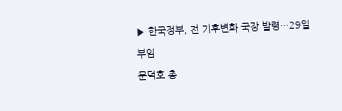▶ 한국정부, 전 기후변화 국장 발령…29일 부임
문덕호 총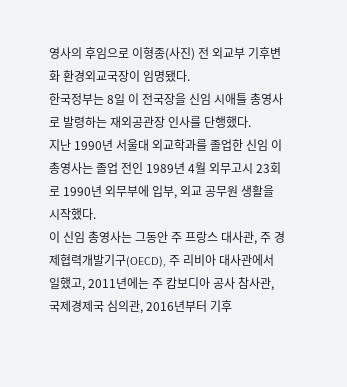영사의 후임으로 이형종(사진) 전 외교부 기후변화 환경외교국장이 임명됐다.
한국정부는 8일 이 전국장을 신임 시애틀 총영사로 발령하는 재외공관장 인사를 단행했다.
지난 1990년 서울대 외교학과를 졸업한 신임 이 총영사는 졸업 전인 1989년 4월 외무고시 23회로 1990년 외무부에 입부, 외교 공무원 생활을 시작했다.
이 신임 총영사는 그동안 주 프랑스 대사관, 주 경제협력개발기구(OECD), 주 리비아 대사관에서 일했고, 2011년에는 주 캄보디아 공사 참사관, 국제경제국 심의관, 2016년부터 기후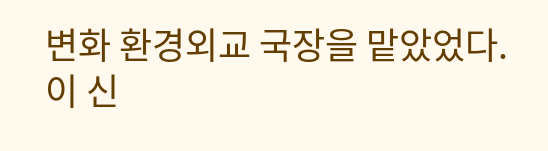변화 환경외교 국장을 맡았었다.
이 신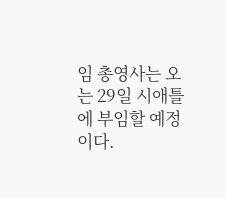임 총영사는 오는 29일 시애틀에 부임할 예정이다.